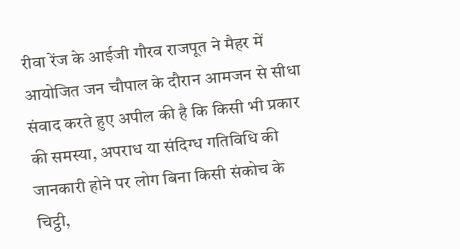रीवा रेंज के आईजी गौरव राजपूत ने मैहर में आयोजित जन चौपाल के दौरान आमजन से सीधा संवाद करते हुए अपील की है कि किसी भी प्रकार की समस्या, अपराध या संदिग्ध गतिविधि की जानकारी होने पर लोग बिना किसी संकोच के चिट्ठी,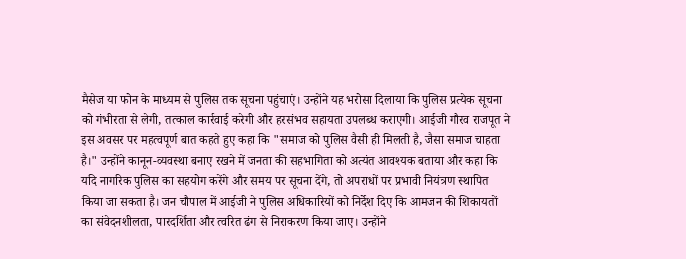मैसेज या फोन के माध्यम से पुलिस तक सूचना पहुंचाएं। उन्होंने यह भरोसा दिलाया कि पुलिस प्रत्येक सूचना को गंभीरता से लेगी, तत्काल कार्रवाई करेगी और हरसंभव सहायता उपलब्ध कराएगी। आईजी गौरव राजपूत ने इस अवसर पर महत्वपूर्ण बात कहते हुए कहा कि "समाज को पुलिस वैसी ही मिलती है, जैसा समाज चाहता है।" उन्होंने कानून-व्यवस्था बनाए रखने में जनता की सहभागिता को अत्यंत आवश्यक बताया और कहा कि यदि नागरिक पुलिस का सहयोग करेंगे और समय पर सूचना देंगे, तो अपराधों पर प्रभावी नियंत्रण स्थापित किया जा सकता है। जन चौपाल में आईजी ने पुलिस अधिकारियों को निर्देश दिए कि आमजन की शिकायतों का संवेदनशीलता, पारदर्शिता और त्वरित ढंग से निराकरण किया जाए। उन्होंने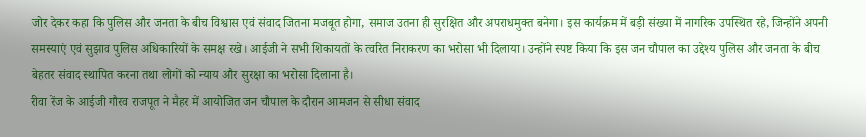जोर देकर कहा कि पुलिस और जनता के बीच विश्वास एवं संवाद जितना मजबूत होगा, समाज उतना ही सुरक्षित और अपराधमुक्त बनेगा। इस कार्यक्रम में बड़ी संख्या में नागरिक उपस्थित रहे, जिन्होंने अपनी समस्याएं एवं सुझाव पुलिस अधिकारियों के समक्ष रखे। आईजी ने सभी शिकायतों के त्वरित निराकरण का भरोसा भी दिलाया। उन्होंने स्पष्ट किया कि इस जन चौपाल का उद्देश्य पुलिस और जनता के बीच बेहतर संवाद स्थापित करना तथा लोगों को न्याय और सुरक्षा का भरोसा दिलाना है।
रीवा रेंज के आईजी गौरव राजपूत ने मैहर में आयोजित जन चौपाल के दौरान आमजन से सीधा संवाद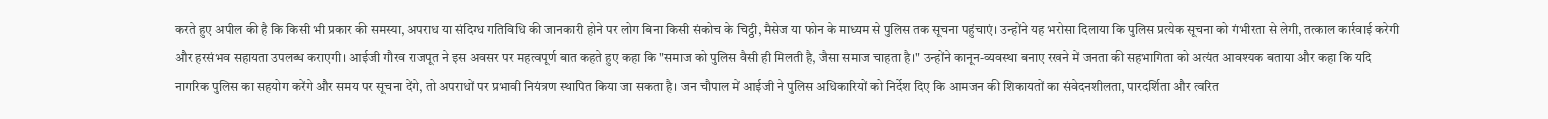करते हुए अपील की है कि किसी भी प्रकार की समस्या, अपराध या संदिग्ध गतिविधि की जानकारी होने पर लोग बिना किसी संकोच के चिट्ठी, मैसेज या फोन के माध्यम से पुलिस तक सूचना पहुंचाएं। उन्होंने यह भरोसा दिलाया कि पुलिस प्रत्येक सूचना को गंभीरता से लेगी, तत्काल कार्रवाई करेगी और हरसंभव सहायता उपलब्ध कराएगी। आईजी गौरव राजपूत ने इस अवसर पर महत्वपूर्ण बात कहते हुए कहा कि "समाज को पुलिस वैसी ही मिलती है, जैसा समाज चाहता है।" उन्होंने कानून-व्यवस्था बनाए रखने में जनता की सहभागिता को अत्यंत आवश्यक बताया और कहा कि यदि नागरिक पुलिस का सहयोग करेंगे और समय पर सूचना देंगे, तो अपराधों पर प्रभावी नियंत्रण स्थापित किया जा सकता है। जन चौपाल में आईजी ने पुलिस अधिकारियों को निर्देश दिए कि आमजन की शिकायतों का संवेदनशीलता, पारदर्शिता और त्वरित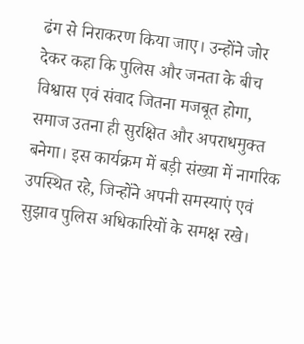ढंग से निराकरण किया जाए। उन्होंने जोर देकर कहा कि पुलिस और जनता के बीच विश्वास एवं संवाद जितना मजबूत होगा, समाज उतना ही सुरक्षित और अपराधमुक्त बनेगा। इस कार्यक्रम में बड़ी संख्या में नागरिक उपस्थित रहे, जिन्होंने अपनी समस्याएं एवं सुझाव पुलिस अधिकारियों के समक्ष रखे।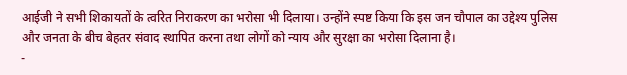आईजी ने सभी शिकायतों के त्वरित निराकरण का भरोसा भी दिलाया। उन्होंने स्पष्ट किया कि इस जन चौपाल का उद्देश्य पुलिस और जनता के बीच बेहतर संवाद स्थापित करना तथा लोगों को न्याय और सुरक्षा का भरोसा दिलाना है।
-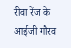रीवा रेंज के आईजी गौरव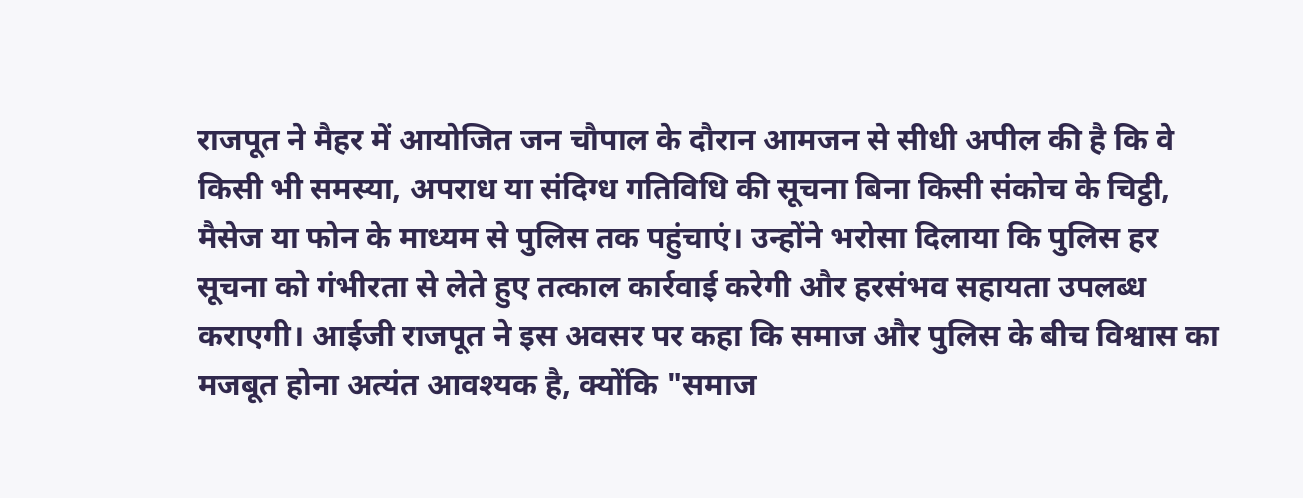राजपूत ने मैहर में आयोजित जन चौपाल के दौरान आमजन से सीधी अपील की है कि वे किसी भी समस्या, अपराध या संदिग्ध गतिविधि की सूचना बिना किसी संकोच के चिट्ठी, मैसेज या फोन के माध्यम से पुलिस तक पहुंचाएं। उन्होंने भरोसा दिलाया कि पुलिस हर सूचना को गंभीरता से लेते हुए तत्काल कार्रवाई करेगी और हरसंभव सहायता उपलब्ध कराएगी। आईजी राजपूत ने इस अवसर पर कहा कि समाज और पुलिस के बीच विश्वास का मजबूत होना अत्यंत आवश्यक है, क्योंकि "समाज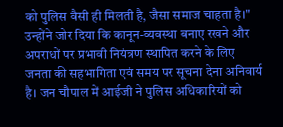को पुलिस वैसी ही मिलती है, जैसा समाज चाहता है।" उन्होंने जोर दिया कि कानून-व्यवस्था बनाए रखने और अपराधों पर प्रभावी नियंत्रण स्थापित करने के लिए जनता की सहभागिता एवं समय पर सूचना देना अनिवार्य है। जन चौपाल में आईजी ने पुलिस अधिकारियों को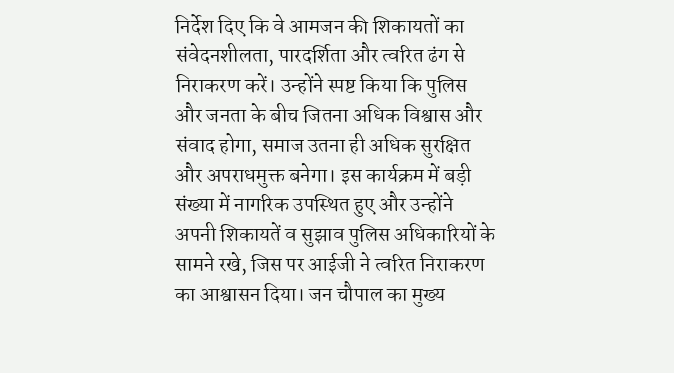निर्देश दिए कि वे आमजन की शिकायतों का संवेदनशीलता, पारदर्शिता और त्वरित ढंग से निराकरण करें। उन्होंने स्पष्ट किया कि पुलिस और जनता के बीच जितना अधिक विश्वास और संवाद होगा, समाज उतना ही अधिक सुरक्षित और अपराधमुक्त बनेगा। इस कार्यक्रम में बड़ी संख्या में नागरिक उपस्थित हुए और उन्होंने अपनी शिकायतें व सुझाव पुलिस अधिकारियों के सामने रखे, जिस पर आईजी ने त्वरित निराकरण का आश्वासन दिया। जन चौपाल का मुख्य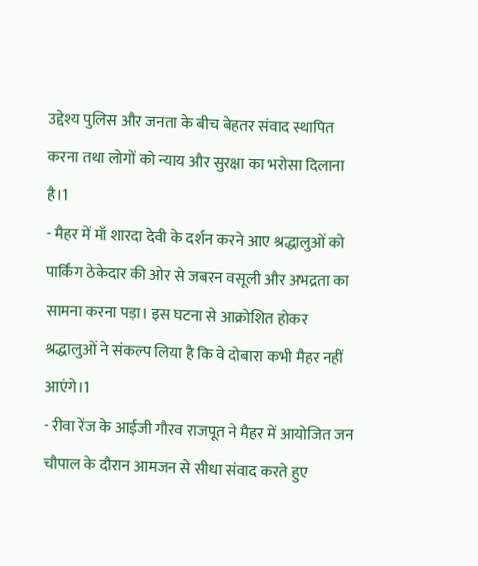उद्देश्य पुलिस और जनता के बीच बेहतर संवाद स्थापित करना तथा लोगों को न्याय और सुरक्षा का भरोसा दिलाना है।1
- मैहर में माँ शारदा देवी के दर्शन करने आए श्रद्धालुओं को पार्किंग ठेकेदार की ओर से जबरन वसूली और अभद्रता का सामना करना पड़ा। इस घटना से आक्रोशित होकर श्रद्धालुओं ने संकल्प लिया है कि वे दोबारा कभी मैहर नहीं आएंगे।1
- रीवा रेंज के आईजी गौरव राजपूत ने मैहर में आयोजित जन चौपाल के दौरान आमजन से सीधा संवाद करते हुए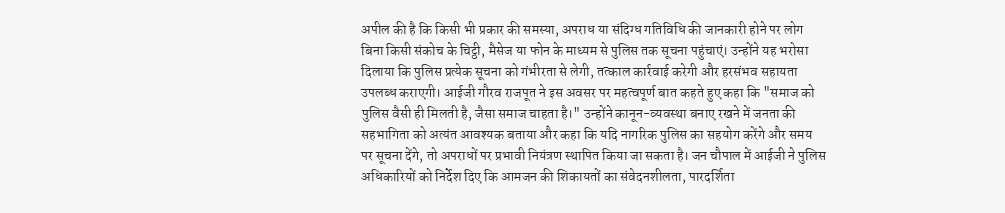अपील की है कि किसी भी प्रकार की समस्या, अपराध या संदिग्ध गतिविधि की जानकारी होने पर लोग बिना किसी संकोच के चिट्ठी, मैसेज या फोन के माध्यम से पुलिस तक सूचना पहुंचाएं। उन्होंने यह भरोसा दिलाया कि पुलिस प्रत्येक सूचना को गंभीरता से लेगी, तत्काल कार्रवाई करेगी और हरसंभव सहायता उपलब्ध कराएगी। आईजी गौरव राजपूत ने इस अवसर पर महत्वपूर्ण बात कहते हुए कहा कि "समाज को पुलिस वैसी ही मिलती है, जैसा समाज चाहता है।" उन्होंने कानून-व्यवस्था बनाए रखने में जनता की सहभागिता को अत्यंत आवश्यक बताया और कहा कि यदि नागरिक पुलिस का सहयोग करेंगे और समय पर सूचना देंगे, तो अपराधों पर प्रभावी नियंत्रण स्थापित किया जा सकता है। जन चौपाल में आईजी ने पुलिस अधिकारियों को निर्देश दिए कि आमजन की शिकायतों का संवेदनशीलता, पारदर्शिता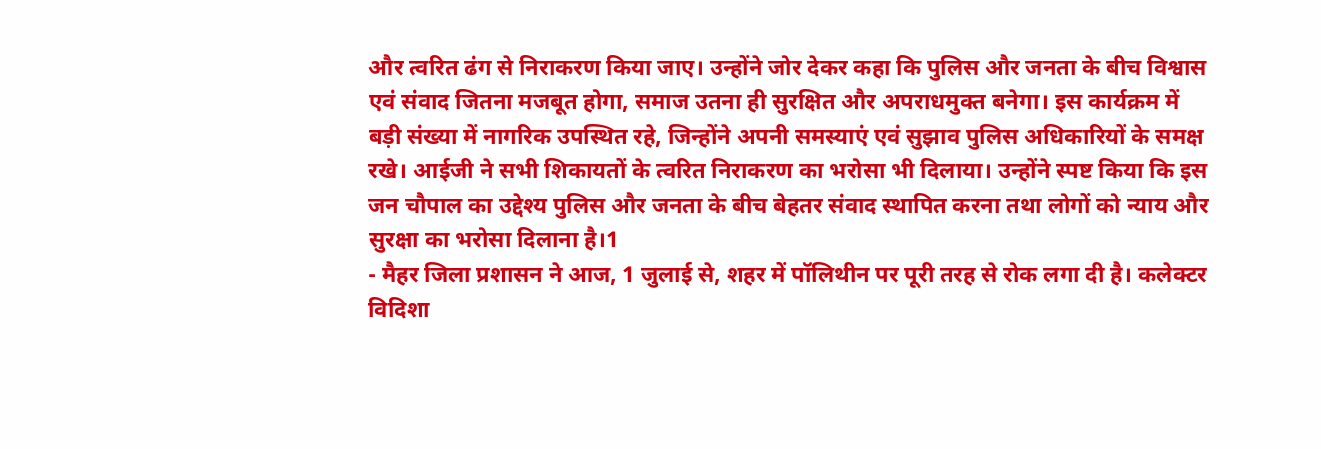और त्वरित ढंग से निराकरण किया जाए। उन्होंने जोर देकर कहा कि पुलिस और जनता के बीच विश्वास एवं संवाद जितना मजबूत होगा, समाज उतना ही सुरक्षित और अपराधमुक्त बनेगा। इस कार्यक्रम में बड़ी संख्या में नागरिक उपस्थित रहे, जिन्होंने अपनी समस्याएं एवं सुझाव पुलिस अधिकारियों के समक्ष रखे। आईजी ने सभी शिकायतों के त्वरित निराकरण का भरोसा भी दिलाया। उन्होंने स्पष्ट किया कि इस जन चौपाल का उद्देश्य पुलिस और जनता के बीच बेहतर संवाद स्थापित करना तथा लोगों को न्याय और सुरक्षा का भरोसा दिलाना है।1
- मैहर जिला प्रशासन ने आज, 1 जुलाई से, शहर में पॉलिथीन पर पूरी तरह से रोक लगा दी है। कलेक्टर विदिशा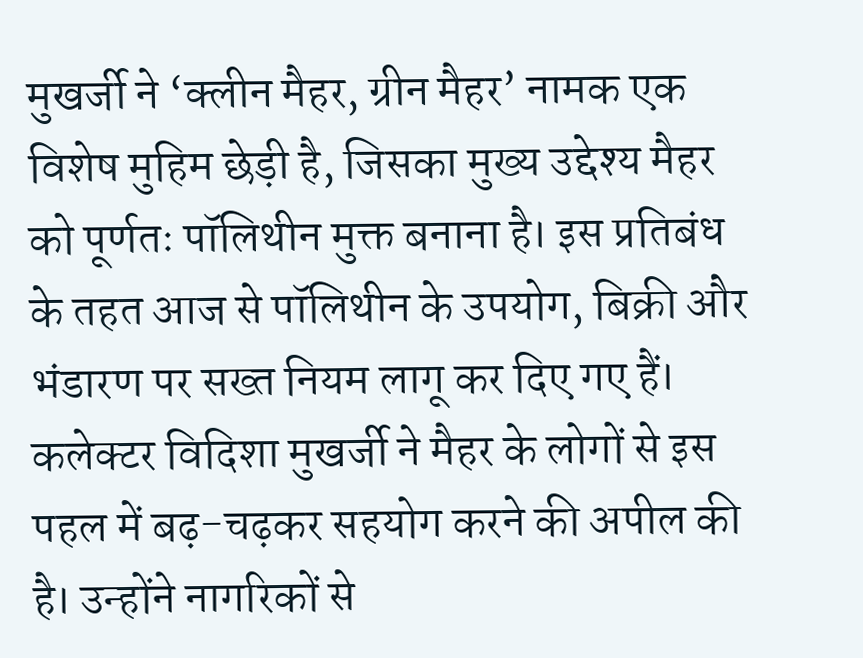मुखर्जी ने ‘क्लीन मैहर, ग्रीन मैहर’ नामक एक विशेष मुहिम छेड़ी है, जिसका मुख्य उद्देश्य मैहर को पूर्णतः पॉलिथीन मुक्त बनाना है। इस प्रतिबंध के तहत आज से पॉलिथीन के उपयोग, बिक्री और भंडारण पर सख्त नियम लागू कर दिए गए हैं। कलेक्टर विदिशा मुखर्जी ने मैहर के लोगों से इस पहल में बढ़-चढ़कर सहयोग करने की अपील की है। उन्होंने नागरिकों से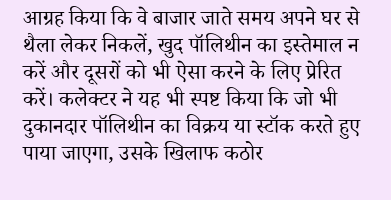आग्रह किया कि वे बाजार जाते समय अपने घर से थैला लेकर निकलें, खुद पॉलिथीन का इस्तेमाल न करें और दूसरों को भी ऐसा करने के लिए प्रेरित करें। कलेक्टर ने यह भी स्पष्ट किया कि जो भी दुकानदार पॉलिथीन का विक्रय या स्टॉक करते हुए पाया जाएगा, उसके खिलाफ कठोर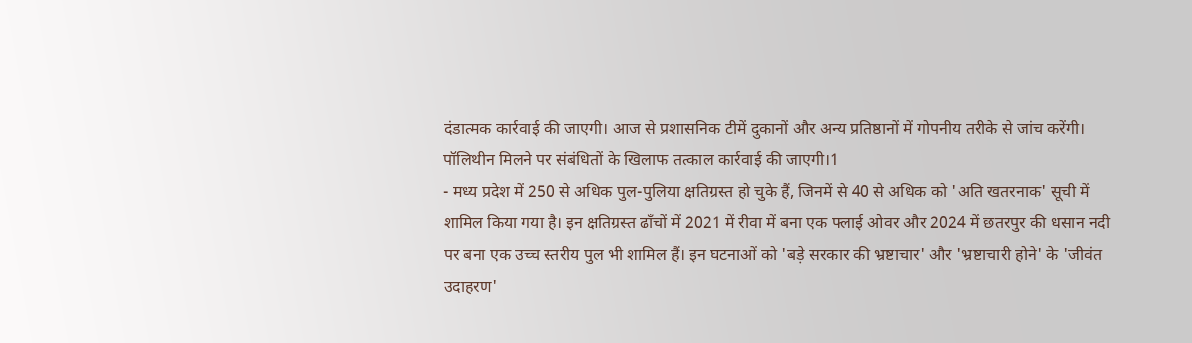दंडात्मक कार्रवाई की जाएगी। आज से प्रशासनिक टीमें दुकानों और अन्य प्रतिष्ठानों में गोपनीय तरीके से जांच करेंगी। पॉलिथीन मिलने पर संबंधितों के खिलाफ तत्काल कार्रवाई की जाएगी।1
- मध्य प्रदेश में 250 से अधिक पुल-पुलिया क्षतिग्रस्त हो चुके हैं, जिनमें से 40 से अधिक को 'अति खतरनाक' सूची में शामिल किया गया है। इन क्षतिग्रस्त ढाँचों में 2021 में रीवा में बना एक फ्लाई ओवर और 2024 में छतरपुर की धसान नदी पर बना एक उच्च स्तरीय पुल भी शामिल हैं। इन घटनाओं को 'बड़े सरकार की भ्रष्टाचार' और 'भ्रष्टाचारी होने' के 'जीवंत उदाहरण'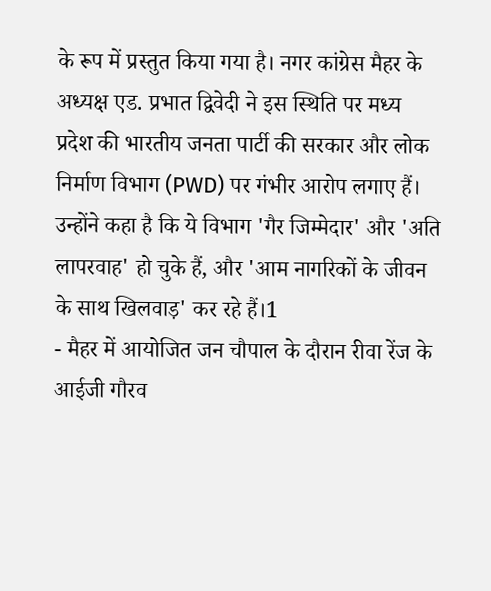के रूप में प्रस्तुत किया गया है। नगर कांग्रेस मैहर के अध्यक्ष एड. प्रभात द्विवेदी ने इस स्थिति पर मध्य प्रदेश की भारतीय जनता पार्टी की सरकार और लोक निर्माण विभाग (PWD) पर गंभीर आरोप लगाए हैं। उन्होंने कहा है कि ये विभाग 'गैर जिम्मेदार' और 'अति लापरवाह' हो चुके हैं, और 'आम नागरिकों के जीवन के साथ खिलवाड़' कर रहे हैं।1
- मैहर में आयोजित जन चौपाल के दौरान रीवा रेंज के आईजी गौरव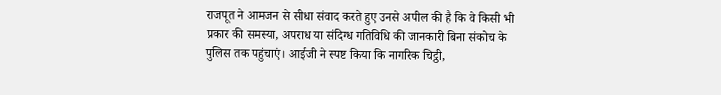राजपूत ने आमजन से सीधा संवाद करते हुए उनसे अपील की है कि वे किसी भी प्रकार की समस्या, अपराध या संदिग्ध गतिविधि की जानकारी बिना संकोच के पुलिस तक पहुंचाएं। आईजी ने स्पष्ट किया कि नागरिक चिट्ठी,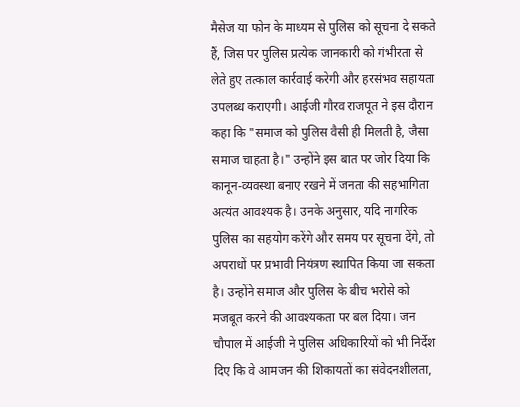मैसेज या फोन के माध्यम से पुलिस को सूचना दे सकते हैं, जिस पर पुलिस प्रत्येक जानकारी को गंभीरता से लेते हुए तत्काल कार्रवाई करेगी और हरसंभव सहायता उपलब्ध कराएगी। आईजी गौरव राजपूत ने इस दौरान कहा कि "समाज को पुलिस वैसी ही मिलती है, जैसा समाज चाहता है।" उन्होंने इस बात पर जोर दिया कि कानून-व्यवस्था बनाए रखने में जनता की सहभागिता अत्यंत आवश्यक है। उनके अनुसार, यदि नागरिक पुलिस का सहयोग करेंगे और समय पर सूचना देंगे, तो अपराधों पर प्रभावी नियंत्रण स्थापित किया जा सकता है। उन्होंने समाज और पुलिस के बीच भरोसे को मजबूत करने की आवश्यकता पर बल दिया। जन चौपाल में आईजी ने पुलिस अधिकारियों को भी निर्देश दिए कि वे आमजन की शिकायतों का संवेदनशीलता,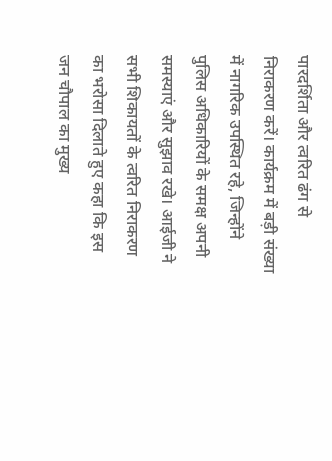पारदर्शिता और त्वरित ढंग से निराकरण करें। कार्यक्रम में बड़ी संख्या में नागरिक उपस्थित रहे, जिन्होंने पुलिस अधिकारियों के समक्ष अपनी समस्याएं और सुझाव रखे। आईजी ने सभी शिकायतों के त्वरित निराकरण का भरोसा दिलाते हुए कहा कि इस जन चौपाल का मुख्य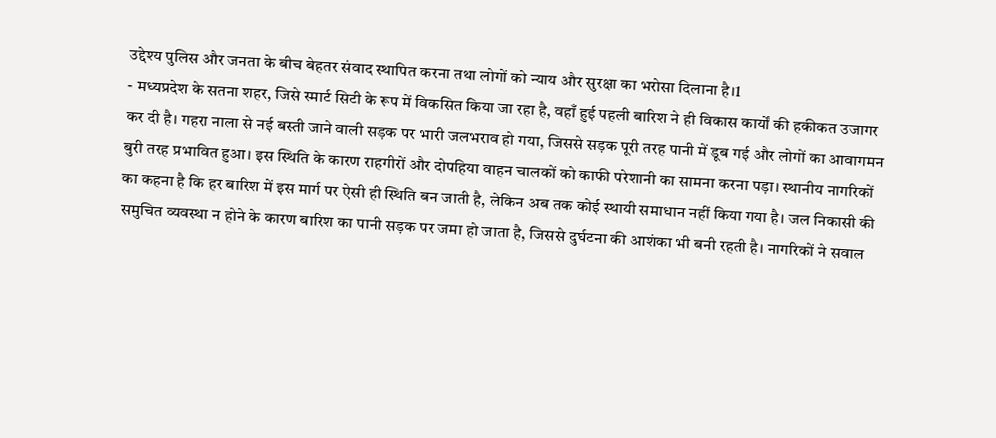उद्देश्य पुलिस और जनता के बीच बेहतर संवाद स्थापित करना तथा लोगों को न्याय और सुरक्षा का भरोसा दिलाना है।1
- मध्यप्रदेश के सतना शहर, जिसे स्मार्ट सिटी के रूप में विकसित किया जा रहा है, वहाँ हुई पहली बारिश ने ही विकास कार्यों की हकीकत उजागर कर दी है। गहरा नाला से नई बस्ती जाने वाली सड़क पर भारी जलभराव हो गया, जिससे सड़क पूरी तरह पानी में डूब गई और लोगों का आवागमन बुरी तरह प्रभावित हुआ। इस स्थिति के कारण राहगीरों और दोपहिया वाहन चालकों को काफी परेशानी का सामना करना पड़ा। स्थानीय नागरिकों का कहना है कि हर बारिश में इस मार्ग पर ऐसी ही स्थिति बन जाती है, लेकिन अब तक कोई स्थायी समाधान नहीं किया गया है। जल निकासी की समुचित व्यवस्था न होने के कारण बारिश का पानी सड़क पर जमा हो जाता है, जिससे दुर्घटना की आशंका भी बनी रहती है। नागरिकों ने सवाल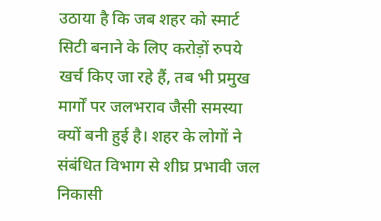उठाया है कि जब शहर को स्मार्ट सिटी बनाने के लिए करोड़ों रुपये खर्च किए जा रहे हैं, तब भी प्रमुख मार्गों पर जलभराव जैसी समस्या क्यों बनी हुई है। शहर के लोगों ने संबंधित विभाग से शीघ्र प्रभावी जल निकासी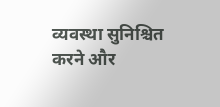व्यवस्था सुनिश्चित करने और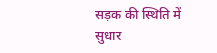सड़क की स्थिति में सुधार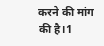करने की मांग की है।1